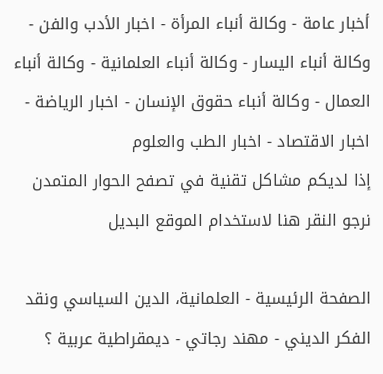أخبار عامة - وكالة أنباء المرأة - اخبار الأدب والفن - وكالة أنباء اليسار - وكالة أنباء العلمانية - وكالة أنباء العمال - وكالة أنباء حقوق الإنسان - اخبار الرياضة - اخبار الاقتصاد - اخبار الطب والعلوم
إذا لديكم مشاكل تقنية في تصفح الحوار المتمدن نرجو النقر هنا لاستخدام الموقع البديل

الصفحة الرئيسية - العلمانية، الدين السياسي ونقد الفكر الديني - مهند رجاتي - ديمقراطية عربية ؟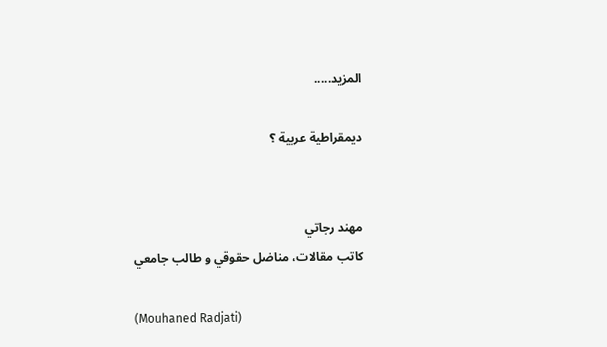المزيد.....

ديمقراطية عربية ؟


مهند رجاتي
كاتب مقالات، مناضل حقوقي و طالب جامعي

(Mouhaned Radjati)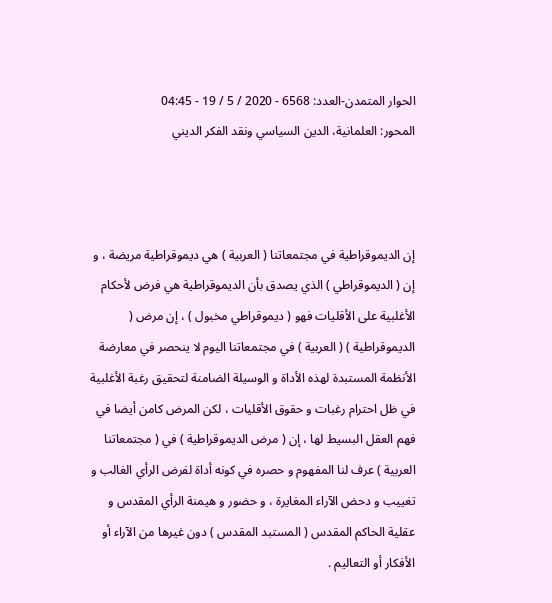الحوار المتمدن-العدد: 6568 - 2020 / 5 / 19 - 04:45
المحور: العلمانية، الدين السياسي ونقد الفكر الديني



إن الديموقراطية في مجتمعاتنا ( العربية ) هي ديموقراطية مريضة ، و إن ( الديموقراطي ) الذي يصدق بأن الديموقراطية هي فرض لأحكام الأغلبية على الأقليات فهو ( ديموقراطي مخبول ) ، إن مرض ( الديموقراطية ) ( العربية ) في مجتمعاتنا اليوم لا ينحصر في معارضة الأنظمة المستبدة لهذه الأداة و الوسيلة الضامنة لتحقيق رغبة الأغلبية في ظل احترام رغبات و حقوق الأقليات ، لكن المرض كامن أيضا في فهم العقل البسيط لها ، إن ( مرض الديموقراطية ) في ( مجتمعاتنا العربية ) عرف لنا المفهوم و حصره في كونه أداة لفرض الرأي الغالب و تغييب و دحض الآراء المغايرة ، و حضور و هيمنة الرأي المقدس و عقلية الحاكم المقدس ( المستبد المقدس ) دون غيرها من الآراء أو الأفكار أو التعاليم .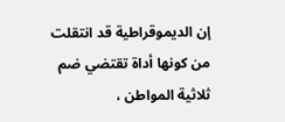إن الديموقراطية قد انتقلت من كونها أداة تقتضي ضم ثلاثية المواطن ،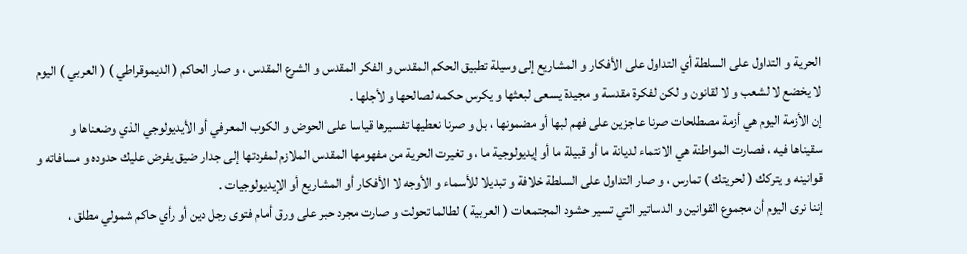الحرية و التداول على السلطة أي التداول على الأفكار و المشاريع إلى وسيلة تطبيق الحكم المقدس و الفكر المقدس و الشرع المقدس ، و صار الحاكم ( الديموقراطي ) ( العربي ) اليوم لا يخضع لا لشعب و لا لقانون و لكن لفكرة مقدسة و مجيدة يسعى لبعثها و يكرس حكمه لصالحها و لأجلها .
إن الأزمة اليوم هي أزمة مصطلحات صرنا عاجزين على فهم لبها أو مضمونها ، بل و صرنا نعطيها تفسيرها قياسا على الحوض و الكوب المعرفي أو الأيديولوجي الذي وضعناها و سقيناها فيه ، فصارت المواطنة هي الانتماء لديانة ما أو قبيلة ما أو إيديولوجية ما ، و تغيرت الحرية من مفهومها المقدس الملازم لمفردتها إلى جدار ضيق يفرض عليك حدوده و مسافاته و قوانينه و يتركك ( لحريتك ) تمارس ، و صار التداول على السلطة خلافة و تبديلا للأسماء و الأوجه لا الأفكار أو المشاريع أو الإيديولوجيات .
إننا نرى اليوم أن مجموع القوانين و الدساتير التي تسير حشود المجتمعات ( العربية ) لطالما تحولت و صارت مجرد حبر على ورق أمام فتوى رجل دين أو رأي حاكم شمولي مطلق ،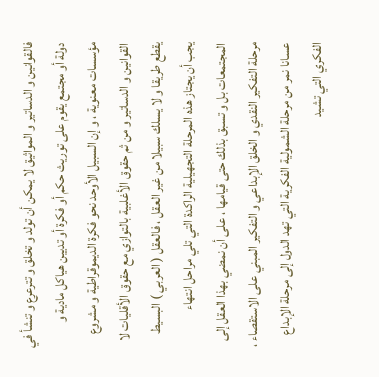فالقوانين و الدساتير و المواثيق لا يمكن أن تولد و تخلق و تترعرع و تنشأ في دولة أو مجتمع يقوم على توريث حكم أو فكرة أو تديين هياكل مادية و مؤسسات معنوية ، و إن السبيل الأوحد نحو فكرة الديموقراطية و مشروع القوانين و الدساتير و من ثم حقوق الأغلبية بالتوازي مع حقوق الأقليات لا يقطع طريقا و لا يسلك سبيلا من غير العقل ، فالعقل ( العربي ) البسيط يجب أن يجتاز هذه المرحلة التجهيلية الراكدة التي تلي مراحل انتهاء المجتمعات بل و تسبق بذلك حتى قيامها ، على أن نمضي بهذا العقل إلى مرحلة التفكير النقدي و الخلق الإبداعي و التفكير المبني على الاستقصاء ، عسانا نمر من مرحلة الشمولية الفكرية التي تهد الدول إلى مرحلة الإبداع الفكري التي تشيد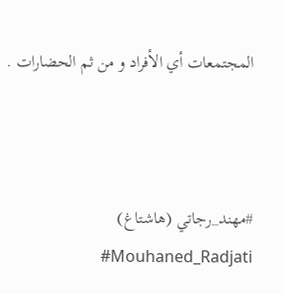المجتمعات أي الأفراد و من ثم الحضارات .



#مهند_رجاتي (هاشتاغ)       Mouhaned_Radjati#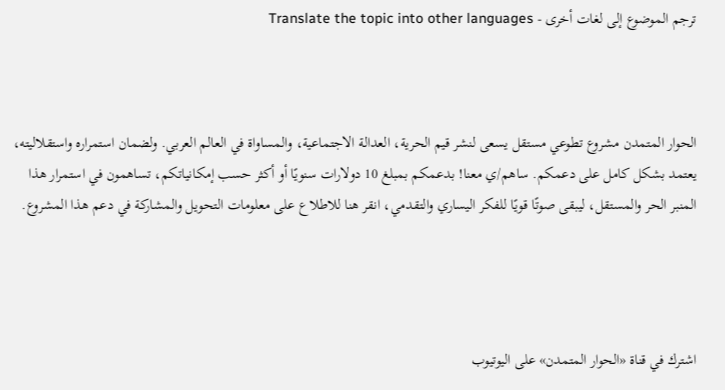ترجم الموضوع إلى لغات أخرى - Translate the topic into other languages



الحوار المتمدن مشروع تطوعي مستقل يسعى لنشر قيم الحرية، العدالة الاجتماعية، والمساواة في العالم العربي. ولضمان استمراره واستقلاليته، يعتمد بشكل كامل على دعمكم. ساهم/ي معنا! بدعمكم بمبلغ 10 دولارات سنويًا أو أكثر حسب إمكانياتكم، تساهمون في استمرار هذا المنبر الحر والمستقل، ليبقى صوتًا قويًا للفكر اليساري والتقدمي، انقر هنا للاطلاع على معلومات التحويل والمشاركة في دعم هذا المشروع.




اشترك في قناة «الحوار المتمدن» على اليوتيوب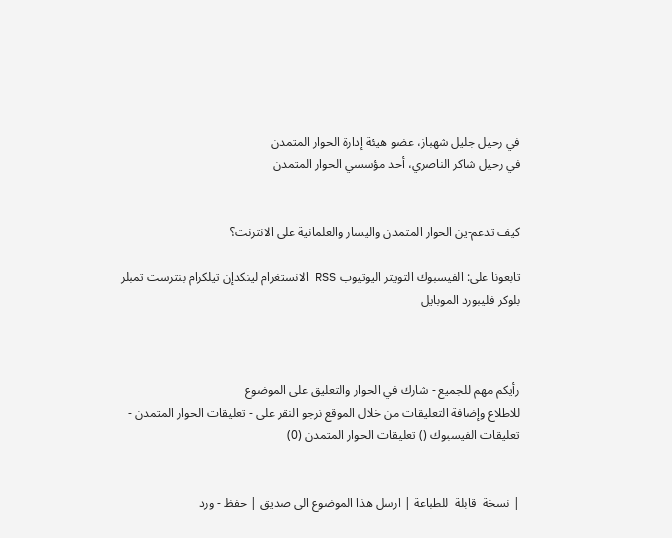في رحيل جليل شهباز، عضو هيئة إدارة الحوار المتمدن
في رحيل شاكر الناصري، أحد مؤسسي الحوار المتمدن


كيف تدعم-ين الحوار المتمدن واليسار والعلمانية على الانترنت؟

تابعونا على: الفيسبوك التويتر اليوتيوب RSS الانستغرام لينكدإن تيلكرام بنترست تمبلر بلوكر فليبورد الموبايل



رأيكم مهم للجميع - شارك في الحوار والتعليق على الموضوع
للاطلاع وإضافة التعليقات من خلال الموقع نرجو النقر على - تعليقات الحوار المتمدن -
تعليقات الفيسبوك () تعليقات الحوار المتمدن (0)


| نسخة  قابلة  للطباعة | ارسل هذا الموضوع الى صديق | حفظ - ورد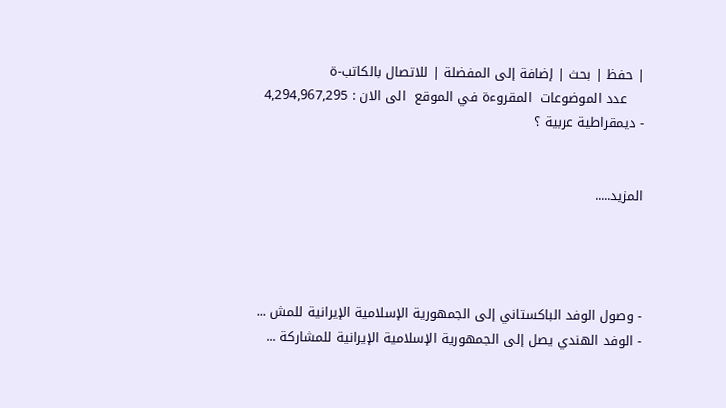| حفظ | بحث | إضافة إلى المفضلة | للاتصال بالكاتب-ة
    عدد الموضوعات  المقروءة في الموقع  الى الان : 4,294,967,295
- ديمقراطية عربية ؟


المزيد.....




- وصول الوفد الباكستاني إلى الجمهورية الإسلامية الإيرانية للمش ...
- الوفد الهندي يصل إلى الجمهورية الإسلامية الإيرانية للمشاركة ...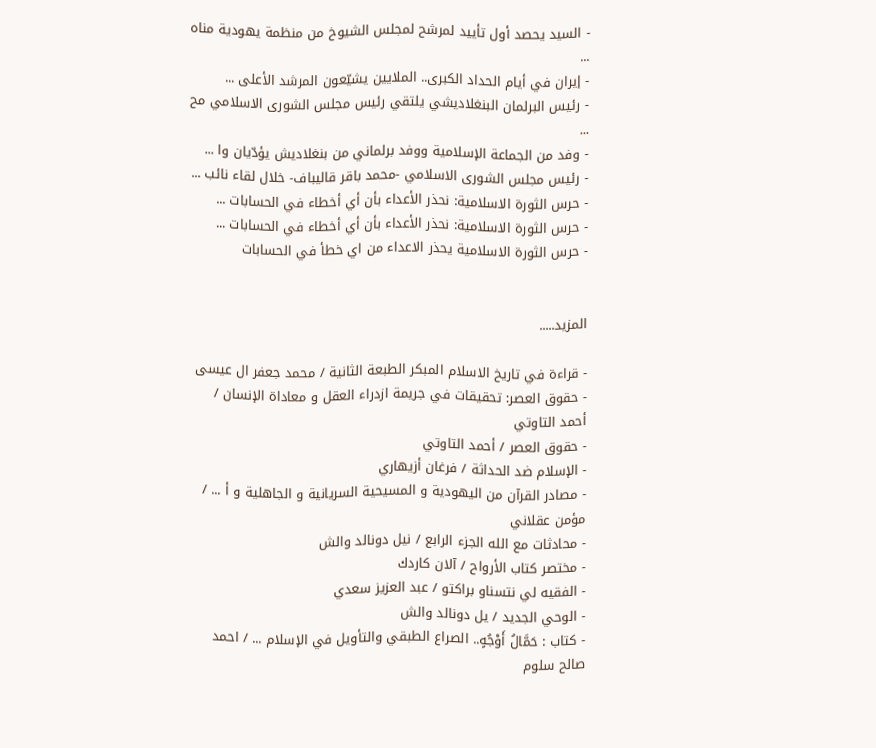- السيد يحصد أول تأييد لمرشح لمجلس الشيوخ من منظمة يهودية مناه ...
- إيران في أيام الحداد الكبرى.. الملايين يشيّعون المرشد الأعلى ...
- رئيس البرلمان البنغلاديشي يلتقي رئيس مجلس الشورى الاسلامي مح ...
- وفد من الجماعة الإسلامية ووفد برلماني من بنغلاديش يؤدّيان وا ...
- رئيس مجلس الشورى الاسلامي -محمد باقر قاليباف- خلال لقاء نائب ...
- حرس الثورة الاسلامية: نحذر الأعداء بأن أي أخطاء في الحسابات ...
- حرس الثورة الاسلامية: نحذر الأعداء بأن أي أخطاء في الحسابات ...
- حرس الثورة الاسلامية يحذر الاعداء من اي خطأ في الحسابات


المزيد.....

- قراءة في تاريخ الاسلام المبكر الطبعة الثانية / محمد جعفر ال عيسى
- حقوق العصر: تحقيقات في جريمة ازدراء العقل و معاداة الإنسان / أحمد التاوتي
- حقوق العصر / أحمد التاوتي
- الإسلام ضد الحداثة / فرغان أزيهاري
- مصادر القرآن من اليهودية و المسيحية السريانية و الجاهلية و أ ... / مؤمن عقلاني
- محادثات مع الله الجزء الرابع / نيل دونالد والش
- مختصر كتاب الأرواح / آلان كاردك
- الفقيه لي نتسناو براكتو / عبد العزيز سعدي
- الوحي الجديد / يل دونالد والش
- كتاب : حَمَّالُ أَوْجُهٍ.. الصراع الطبقي والتأويل في الإسلام ... / احمد صالح سلوم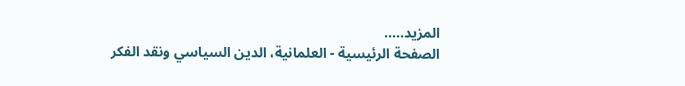المزيد.....
الصفحة الرئيسية - العلمانية، الدين السياسي ونقد الفكر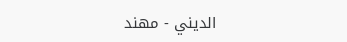الديني - مهند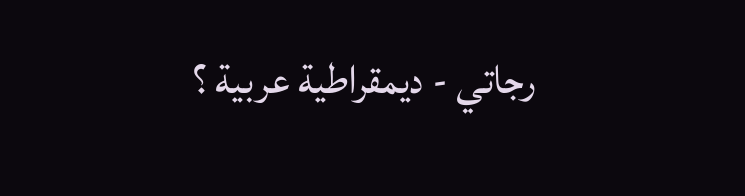رجاتي - ديمقراطية عربية ؟